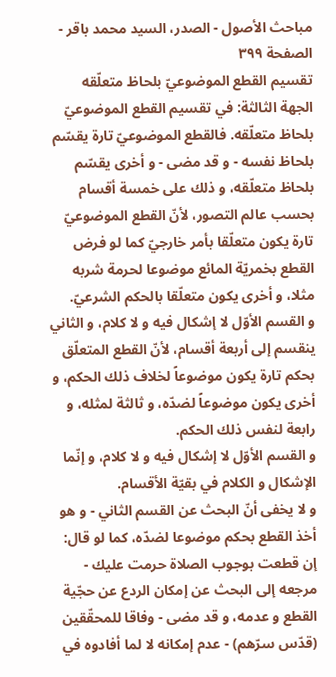مباحث الأصول - الصدر، السيد محمد باقر - الصفحة ٣٩٩
تقسيم القطع الموضوعيّ بلحاظ متعلّقه الجهة الثالثة: في تقسيم القطع الموضوعيّ بلحاظ متعلّقه. فالقطع الموضوعيّ تارة يقسّم بلحاظ نفسه - و قد مضى - و أخرى يقسّم بلحاظ متعلّقه، و ذلك على خمسة أقسام بحسب عالم التصور، لأنّ القطع الموضوعيّ تارة يكون متعلّقا بأمر خارجيّ كما لو فرض القطع بخمريّة المائع موضوعا لحرمة شربه مثلا، و أخرى يكون متعلّقا بالحكم الشرعيّ.
و القسم الأوّل لا إشكال فيه و لا كلام، و الثاني ينقسم إلى أربعة أقسام، لأنّ القطع المتعلّق بحكم تارة يكون موضوعاً لخلاف ذلك الحكم، و أخرى يكون موضوعاً لضدّه، و ثالثة لمثله، و رابعة لنفس ذلك الحكم.
و القسم الأوّل لا إشكال فيه و لا كلام، و إنّما الإشكال و الكلام في بقيّة الأقسام.
و لا يخفى أنّ البحث عن القسم الثاني - و هو أخذ القطع بحكم موضوعا لضدّه، كما لو قال: إن قطعت بوجوب الصلاة حرمت عليك - مرجعه إلى البحث عن إمكان الردع عن حجّية القطع و عدمه، و قد مضى - وفاقا للمحقّقين (قدّس سرّهم) - عدم إمكانه لا لما أفادوه في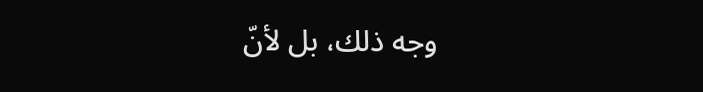وجه ذلك، بل لأنّ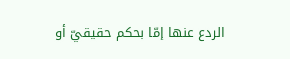الردع عنها إمّا بحكم حقيقيّ أو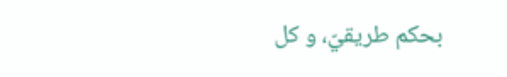بحكم طريقيّ، و كل